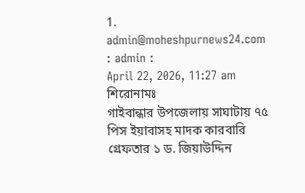1. admin@moheshpurnews24.com : admin :
April 22, 2026, 11:27 am
শিরোনামঃ
গাইবান্ধার উপজেলায় সাঘাটায় ৭৫ পিস ইয়াবাসহ মাদক কারবারি গ্রেফতার ১ ড. জিয়াউদ্দিন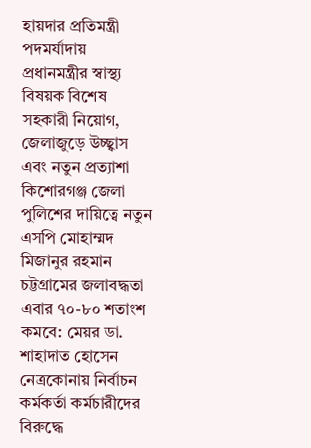হায়দার প্রতিমন্ত্রী পদমর্যাদায় প্রধানমন্ত্রীর স্বাস্থ্য বিষয়ক বিশেষ সহকারী নিয়োগ, জেলাজুড়ে উচ্ছ্বাস এবং নতুন প্রত্যাশা কিশোরগঞ্জ জেলা পুলিশের দায়িত্বে নতুন এসপি মোহাম্মদ মিজানুর রহমান চট্টগ্রামের জলাবদ্ধতা এবার ৭০-৮০ শতাংশ কমবে: মেয়র ডা. শাহাদাত হোসেন নেত্রকোনায় নির্বাচন কর্মকর্তা কর্মচারীদের বিরুদ্ধে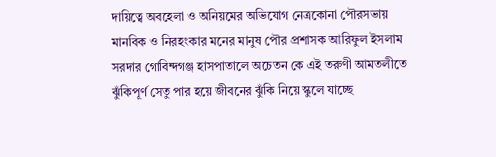দায়িত্বে অবহেলা ও অনিয়মের অভিযোগ নেত্রকোনা পৌরসভায় মানবিক ও নিরহংকার মনের মানুষ পৌর প্রশাসক আরিফুল ইসলাম সরদার গোবিন্দগঞ্জ হাসপাতালে অচেতন কে এই তরুণী আমতলীতে ঝুঁকিপূর্ণ সেতু পার হয়ে জীবনের ঝুঁকি নিয়ে স্কুলে যাচ্ছে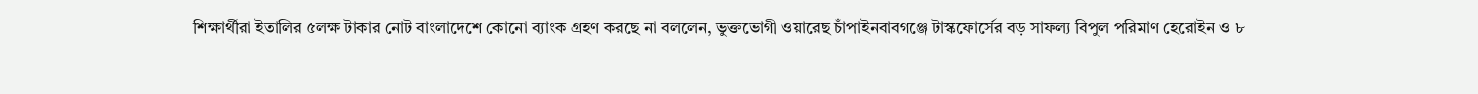শিক্ষার্থীরা ইতালির ৫লক্ষ টাকার নোট বাংলাদেশে কোনো ব্যাংক গ্রহণ করছে না বললেন, ভুক্তভোগী ওয়ারেছ চাঁপাইনবাবগঞ্জে টাস্কফোর্সের বড় সাফল্য বিপুল পরিমাণ হেরোইন ও ৮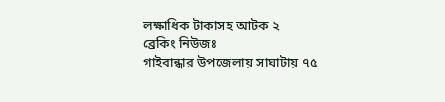লক্ষাধিক টাকাসহ আটক ২
ব্রেকিং নিউজঃ
গাইবান্ধার উপজেলায় সাঘাটায় ৭৫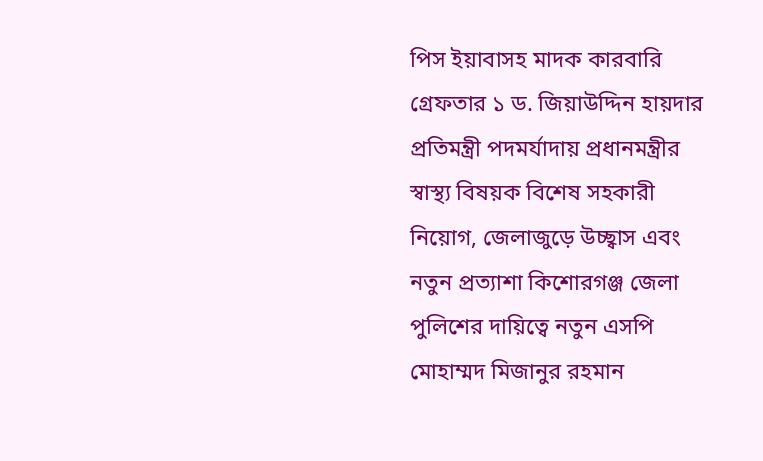পিস ইয়াবাসহ মাদক কারবারি গ্রেফতার ১ ড. জিয়াউদ্দিন হায়দার প্রতিমন্ত্রী পদমর্যাদায় প্রধানমন্ত্রীর স্বাস্থ্য বিষয়ক বিশেষ সহকারী নিয়োগ, জেলাজুড়ে উচ্ছ্বাস এবং নতুন প্রত্যাশা কিশোরগঞ্জ জেলা পুলিশের দায়িত্বে নতুন এসপি মোহাম্মদ মিজানুর রহমান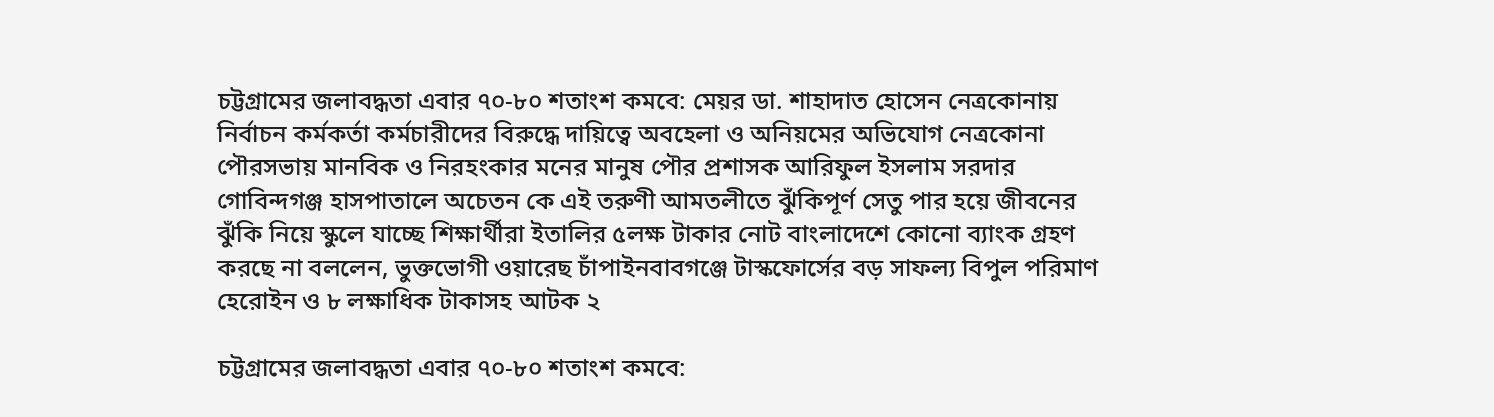চট্টগ্রামের জলাবদ্ধতা এবার ৭০-৮০ শতাংশ কমবে: মেয়র ডা. শাহাদাত হোসেন নেত্রকোনায় নির্বাচন কর্মকর্তা কর্মচারীদের বিরুদ্ধে দায়িত্বে অবহেলা ও অনিয়মের অভিযোগ নেত্রকোনা পৌরসভায় মানবিক ও নিরহংকার মনের মানুষ পৌর প্রশাসক আরিফুল ইসলাম সরদার গোবিন্দগঞ্জ হাসপাতালে অচেতন কে এই তরুণী আমতলীতে ঝুঁকিপূর্ণ সেতু পার হয়ে জীবনের ঝুঁকি নিয়ে স্কুলে যাচ্ছে শিক্ষার্থীরা ইতালির ৫লক্ষ টাকার নোট বাংলাদেশে কোনো ব্যাংক গ্রহণ করছে না বললেন, ভুক্তভোগী ওয়ারেছ চাঁপাইনবাবগঞ্জে টাস্কফোর্সের বড় সাফল্য বিপুল পরিমাণ হেরোইন ও ৮ লক্ষাধিক টাকাসহ আটক ২

চট্টগ্রামের জলাবদ্ধতা এবার ৭০-৮০ শতাংশ কমবে: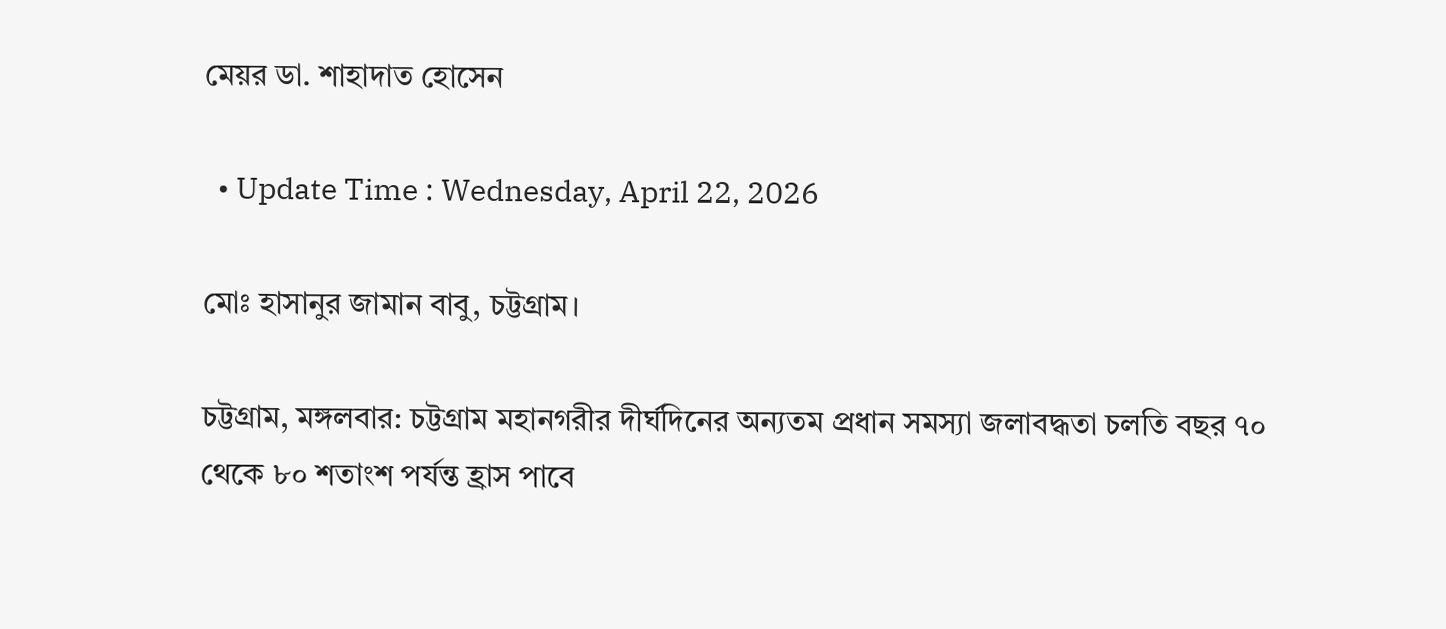মেয়র ডা. শাহাদাত হোসেন

  • Update Time : Wednesday, April 22, 2026

মোঃ হাসানুর জামান বাবু, চট্টগ্রাম।

চট্টগ্রাম, মঙ্গলবার: চট্টগ্রাম মহানগরীর দীর্ঘদিনের অন্যতম প্রধান সমস্যা জলাবদ্ধতা চলতি বছর ৭০ থেকে ৮০ শতাংশ পর্যন্ত হ্রাস পাবে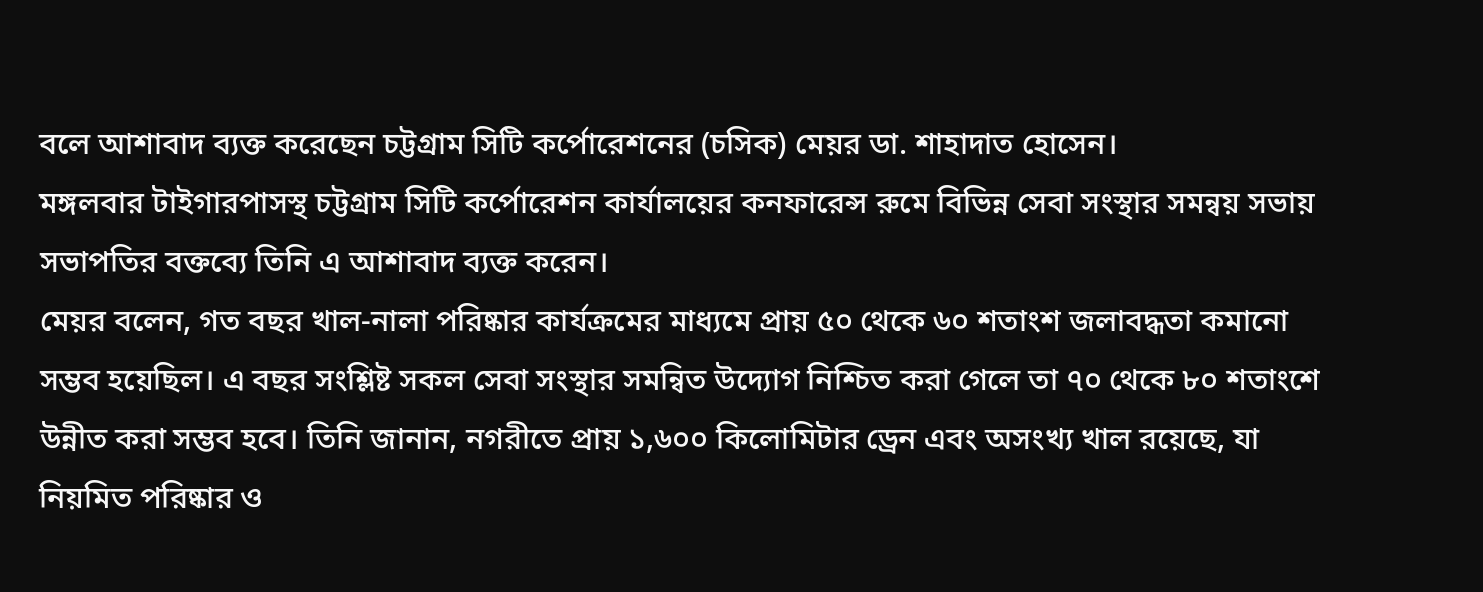বলে আশাবাদ ব্যক্ত করেছেন চট্টগ্রাম সিটি কর্পোরেশনের (চসিক) মেয়র ডা. শাহাদাত হোসেন।
মঙ্গলবার টাইগারপাসস্থ চট্টগ্রাম সিটি কর্পোরেশন কার্যালয়ের কনফারেন্স রুমে বিভিন্ন সেবা সংস্থার সমন্বয় সভায় সভাপতির বক্তব্যে তিনি এ আশাবাদ ব্যক্ত করেন।
মেয়র বলেন, গত বছর খাল-নালা পরিষ্কার কার্যক্রমের মাধ্যমে প্রায় ৫০ থেকে ৬০ শতাংশ জলাবদ্ধতা কমানো সম্ভব হয়েছিল। এ বছর সংশ্লিষ্ট সকল সেবা সংস্থার সমন্বিত উদ্যোগ নিশ্চিত করা গেলে তা ৭০ থেকে ৮০ শতাংশে উন্নীত করা সম্ভব হবে। তিনি জানান, নগরীতে প্রায় ১,৬০০ কিলোমিটার ড্রেন এবং অসংখ্য খাল রয়েছে, যা নিয়মিত পরিষ্কার ও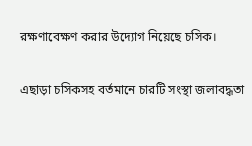রক্ষণাবেক্ষণ করার উদ্যোগ নিয়েছে চসিক।

এছাড়া চসিকসহ বর্তমানে চারটি সংস্থা জলাবদ্ধতা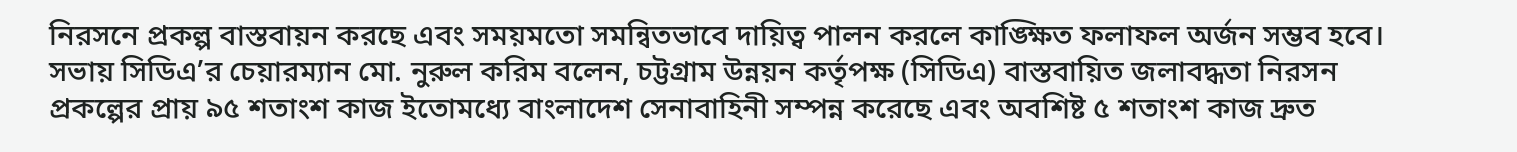নিরসনে প্রকল্প বাস্তবায়ন করছে এবং সময়মতো সমন্বিতভাবে দায়িত্ব পালন করলে কাঙ্ক্ষিত ফলাফল অর্জন সম্ভব হবে।
সভায় সিডিএ’র চেয়ারম্যান মো. নুরুল করিম বলেন, চট্টগ্রাম উন্নয়ন কর্তৃপক্ষ (সিডিএ) বাস্তবায়িত জলাবদ্ধতা নিরসন প্রকল্পের প্রায় ৯৫ শতাংশ কাজ ইতোমধ্যে বাংলাদেশ সেনাবাহিনী সম্পন্ন করেছে এবং অবশিষ্ট ৫ শতাংশ কাজ দ্রুত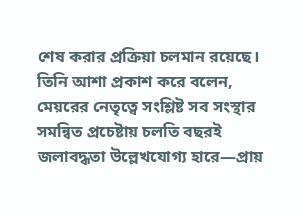শেষ করার প্রক্রিয়া চলমান রয়েছে। তিনি আশা প্রকাশ করে বলেন, মেয়রের নেতৃত্বে সংশ্লিষ্ট সব সংস্থার সমন্বিত প্রচেষ্টায় চলতি বছরই জলাবদ্ধতা উল্লেখযোগ্য হারে—প্রায়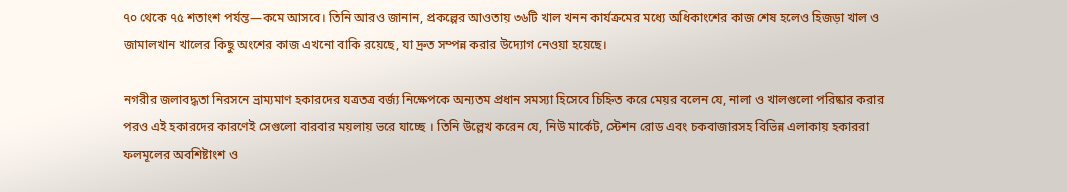৭০ থেকে ৭৫ শতাংশ পর্যন্ত—কমে আসবে। তিনি আরও জানান, প্রকল্পের আওতায় ৩৬টি খাল খনন কার্যক্রমের মধ্যে অধিকাংশের কাজ শেষ হলেও হিজড়া খাল ও জামালখান খালের কিছু অংশের কাজ এখনো বাকি রয়েছে, যা দ্রুত সম্পন্ন করার উদ্যোগ নেওয়া হয়েছে।

নগরীর জলাবদ্ধতা নিরসনে ভ্রাম্যমাণ হকারদের যত্রতত্র বর্জ্য নিক্ষেপকে অন্যতম প্রধান সমস্যা হিসেবে চিহ্নিত করে মেয়র বলেন যে, নালা ও খালগুলো পরিষ্কার করার পরও এই হকারদের কারণেই সেগুলো বারবার ময়লায় ভরে যাচ্ছে । তিনি উল্লেখ করেন যে, নিউ মার্কেট, স্টেশন রোড এবং চকবাজারসহ বিভিন্ন এলাকায় হকাররা ফলমূলের অবশিষ্টাংশ ও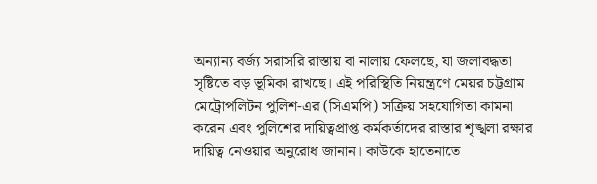অন্যান্য বর্জ্য সরাসরি রাস্তায় বা নালায় ফেলছে, যা জলাবদ্ধতা সৃষ্টিতে বড় ভূমিকা রাখছে। এই পরিস্থিতি নিয়ন্ত্রণে মেয়র চট্টগ্রাম মেট্রোপলিটন পুলিশ-এর (সিএমপি) সক্রিয় সহযোগিতা কামনা করেন এবং পুলিশের দায়িত্বপ্রাপ্ত কর্মকর্তাদের রাস্তার শৃঙ্খলা রক্ষার দায়িত্ব নেওয়ার অনুরোধ জানান। কাউকে হাতেনাতে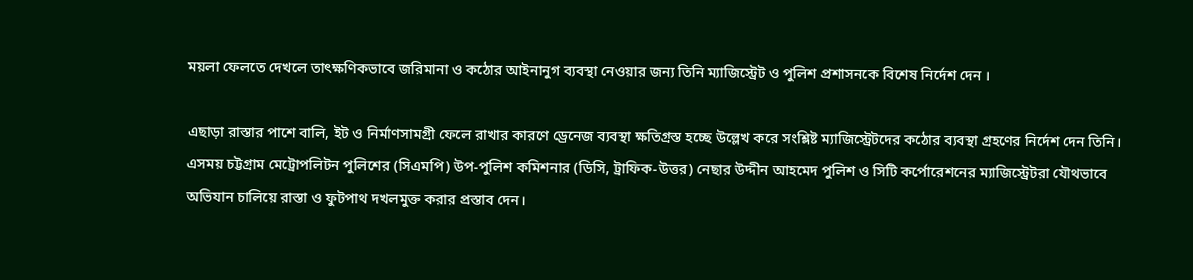ময়লা ফেলতে দেখলে তাৎক্ষণিকভাবে জরিমানা ও কঠোর আইনানুগ ব্যবস্থা নেওয়ার জন্য তিনি ম্যাজিস্ট্রেট ও পুলিশ প্রশাসনকে বিশেষ নির্দেশ দেন ।

এছাড়া রাস্তার পাশে বালি, ইট ও নির্মাণসামগ্রী ফেলে রাখার কারণে ড্রেনেজ ব্যবস্থা ক্ষতিগ্রস্ত হচ্ছে উল্লেখ করে সংশ্লিষ্ট ম্যাজিস্ট্রেটদের কঠোর ব্যবস্থা গ্রহণের নির্দেশ দেন তিনি।
এসময় চট্টগ্রাম মেট্রোপলিটন পুলিশের (সিএমপি) উপ-পুলিশ কমিশনার (ডিসি, ট্রাফিক-উত্তর) নেছার উদ্দীন আহমেদ পুলিশ ও সিটি কর্পোরেশনের ম্যাজিস্ট্রেটরা যৌথভাবে অভিযান চালিয়ে রাস্তা ও ফুটপাথ দখলমুক্ত করার প্রস্তাব দেন।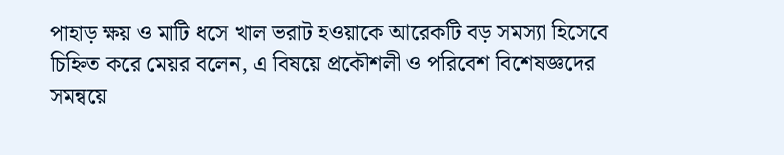পাহাড় ক্ষয় ও মাটি ধসে খাল ভরাট হওয়াকে আরেকটি বড় সমস্যা হিসেবে চিহ্নিত করে মেয়র বলেন, এ বিষয়ে প্রকৌশলী ও পরিবেশ বিশেষজ্ঞদের সমন্বয়ে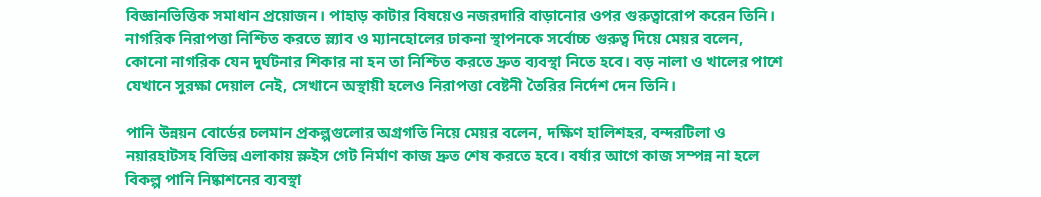বিজ্ঞানভিত্তিক সমাধান প্রয়োজন। পাহাড় কাটার বিষয়েও নজরদারি বাড়ানোর ওপর গুরুত্বারোপ করেন তিনি।
নাগরিক নিরাপত্তা নিশ্চিত করতে স্ল্যাব ও ম্যানহোলের ঢাকনা স্থাপনকে সর্বোচ্চ গুরুত্ব দিয়ে মেয়র বলেন, কোনো নাগরিক যেন দুর্ঘটনার শিকার না হন তা নিশ্চিত করতে দ্রুত ব্যবস্থা নিতে হবে। বড় নালা ও খালের পাশে যেখানে সুরক্ষা দেয়াল নেই, সেখানে অস্থায়ী হলেও নিরাপত্তা বেষ্টনী তৈরির নির্দেশ দেন তিনি।

পানি উন্নয়ন বোর্ডের চলমান প্রকল্পগুলোর অগ্রগতি নিয়ে মেয়র বলেন, দক্ষিণ হালিশহর, বন্দরটিলা ও নয়ারহাটসহ বিভিন্ন এলাকায় স্লুইস গেট নির্মাণ কাজ দ্রুত শেষ করতে হবে। বর্ষার আগে কাজ সম্পন্ন না হলে বিকল্প পানি নিষ্কাশনের ব্যবস্থা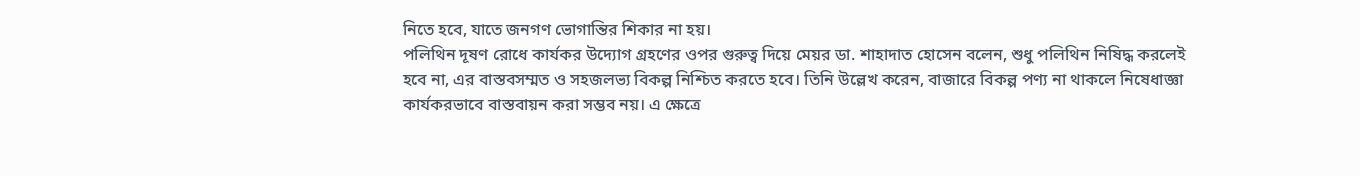নিতে হবে, যাতে জনগণ ভোগান্তির শিকার না হয়।
পলিথিন দূষণ রোধে কার্যকর উদ্যোগ গ্রহণের ওপর গুরুত্ব দিয়ে মেয়র ডা. শাহাদাত হোসেন বলেন, শুধু পলিথিন নিষিদ্ধ করলেই হবে না, এর বাস্তবসম্মত ও সহজলভ্য বিকল্প নিশ্চিত করতে হবে। তিনি উল্লেখ করেন, বাজারে বিকল্প পণ্য না থাকলে নিষেধাজ্ঞা কার্যকরভাবে বাস্তবায়ন করা সম্ভব নয়। এ ক্ষেত্রে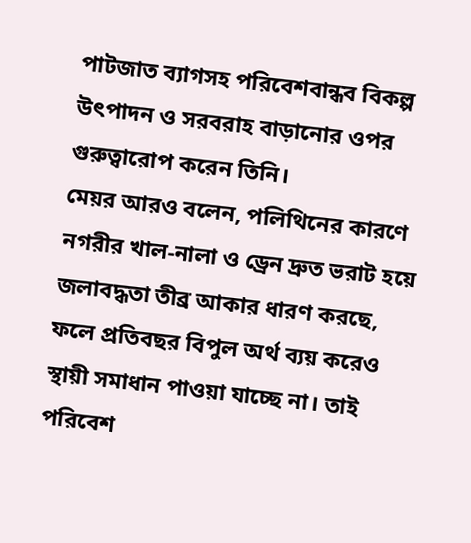পাটজাত ব্যাগসহ পরিবেশবান্ধব বিকল্প উৎপাদন ও সরবরাহ বাড়ানোর ওপর গুরুত্বারোপ করেন তিনি।
মেয়র আরও বলেন, পলিথিনের কারণে নগরীর খাল-নালা ও ড্রেন দ্রুত ভরাট হয়ে জলাবদ্ধতা তীব্র আকার ধারণ করছে, ফলে প্রতিবছর বিপুল অর্থ ব্যয় করেও স্থায়ী সমাধান পাওয়া যাচ্ছে না। তাই পরিবেশ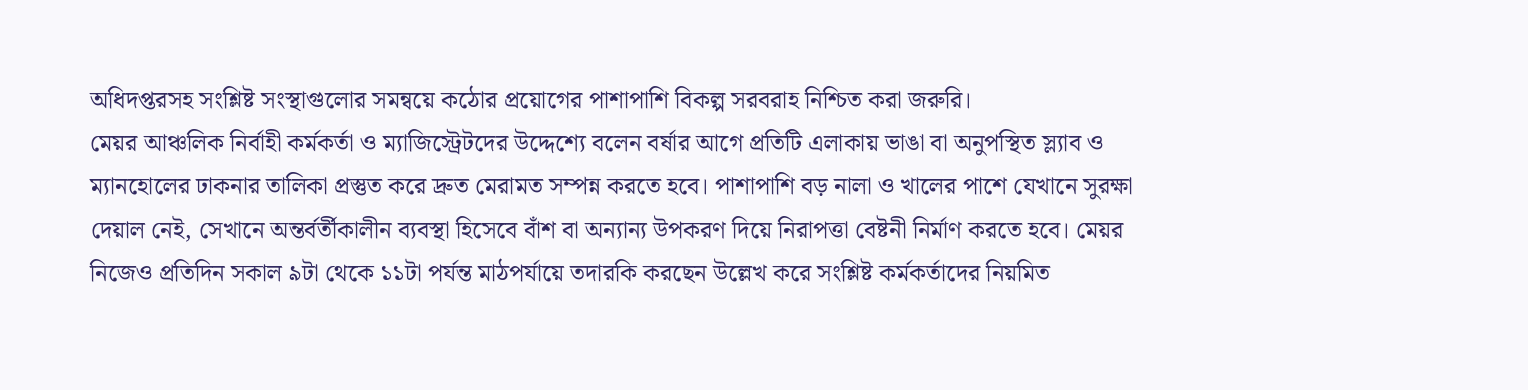অধিদপ্তরসহ সংশ্লিষ্ট সংস্থাগুলোর সমন্বয়ে কঠোর প্রয়োগের পাশাপাশি বিকল্প সরবরাহ নিশ্চিত করা জরুরি।
মেয়র আঞ্চলিক নির্বাহী কর্মকর্তা ও ম্যাজিস্ট্রেটদের উদ্দেশ্যে বলেন বর্ষার আগে প্রতিটি এলাকায় ভাঙা বা অনুপস্থিত স্ল্যাব ও ম্যানহোলের ঢাকনার তালিকা প্রস্তুত করে দ্রুত মেরামত সম্পন্ন করতে হবে। পাশাপাশি বড় নালা ও খালের পাশে যেখানে সুরক্ষা দেয়াল নেই, সেখানে অন্তর্বর্তীকালীন ব্যবস্থা হিসেবে বাঁশ বা অন্যান্য উপকরণ দিয়ে নিরাপত্তা বেষ্টনী নির্মাণ করতে হবে। মেয়র নিজেও প্রতিদিন সকাল ৯টা থেকে ১১টা পর্যন্ত মাঠপর্যায়ে তদারকি করছেন উল্লেখ করে সংশ্লিষ্ট কর্মকর্তাদের নিয়মিত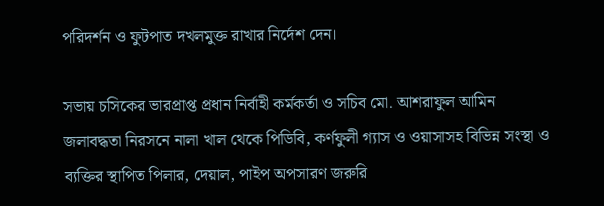পরিদর্শন ও ফুটপাত দখলমুক্ত রাখার নির্দেশ দেন।

সভায় চসিকের ভারপ্রাপ্ত প্রধান নির্বাহী কর্মকর্তা ও সচিব মো. আশরাফুল আমিন জলাবদ্ধতা নিরসনে নালা খাল থেকে পিডিবি, কর্ণফুলী গ্যাস ও ওয়াসাসহ বিভিন্ন সংস্থা ও ব্যক্তির স্থাপিত পিলার, দেয়াল, পাইপ অপসারণ জরুরি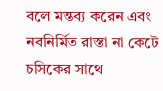বলে মন্তব্য করেন এবং নবনির্মিত রাস্তা না কেটে চসিকের সাথে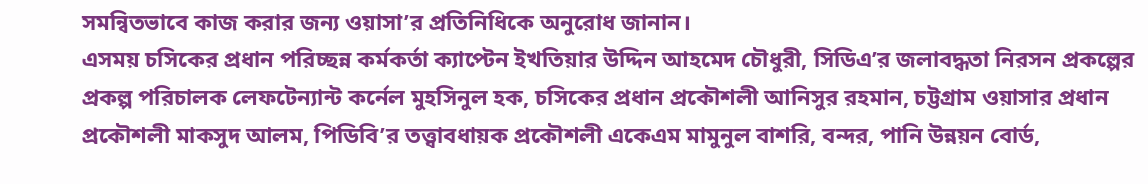সমন্বিতভাবে কাজ করার জন্য ওয়াসা’র প্রতিনিধিকে অনুরোধ জানান।
এসময় চসিকের প্রধান পরিচ্ছন্ন কর্মকর্তা ক্যাপ্টেন ইখতিয়ার উদ্দিন আহমেদ চৌধুরী, সিডিএ’র জলাবদ্ধতা নিরসন প্রকল্পের প্রকল্প পরিচালক লেফটেন্যান্ট কর্নেল মুহসিনুল হক, চসিকের প্রধান প্রকৌশলী আনিসুর রহমান, চট্টগ্রাম ওয়াসার প্রধান প্রকৌশলী মাকসুদ আলম, পিডিবি’র তত্ত্বাবধায়ক প্রকৌশলী একেএম মামুনুল বাশরি, বন্দর, পানি উন্নয়ন বোর্ড,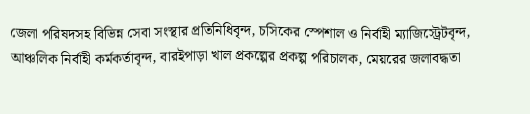জেলা পরিষদসহ বিভিন্ন সেবা সংস্থার প্রতিনিধিবৃন্দ, চসিকের স্পেশাল ও নির্বাহী ম্যাজিস্ট্রেটবৃন্দ, আঞ্চলিক নির্বাহী কর্মকর্তাবৃন্দ, বারইপাড়া খাল প্রকল্পের প্রকল্প পরিচালক, মেয়রের জলাবদ্ধতা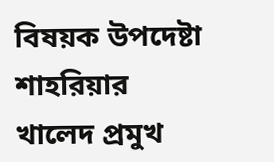বিষয়ক উপদেষ্টা শাহরিয়ার খালেদ প্রমুখ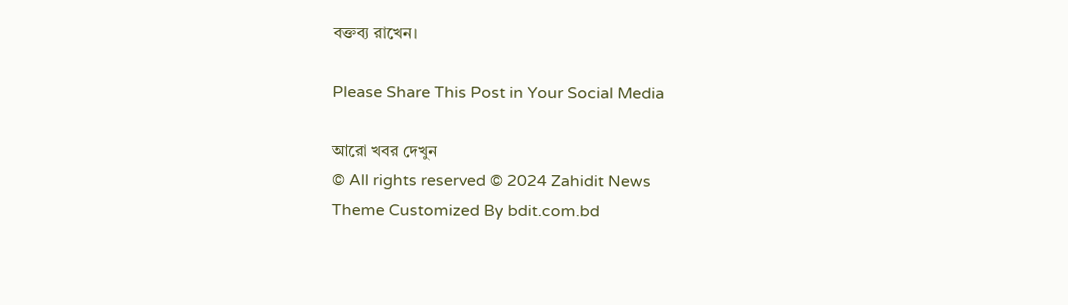বক্তব্য রাখেন।

Please Share This Post in Your Social Media

আরো খবর দেখুন
© All rights reserved © 2024 Zahidit News
Theme Customized By bdit.com.bd